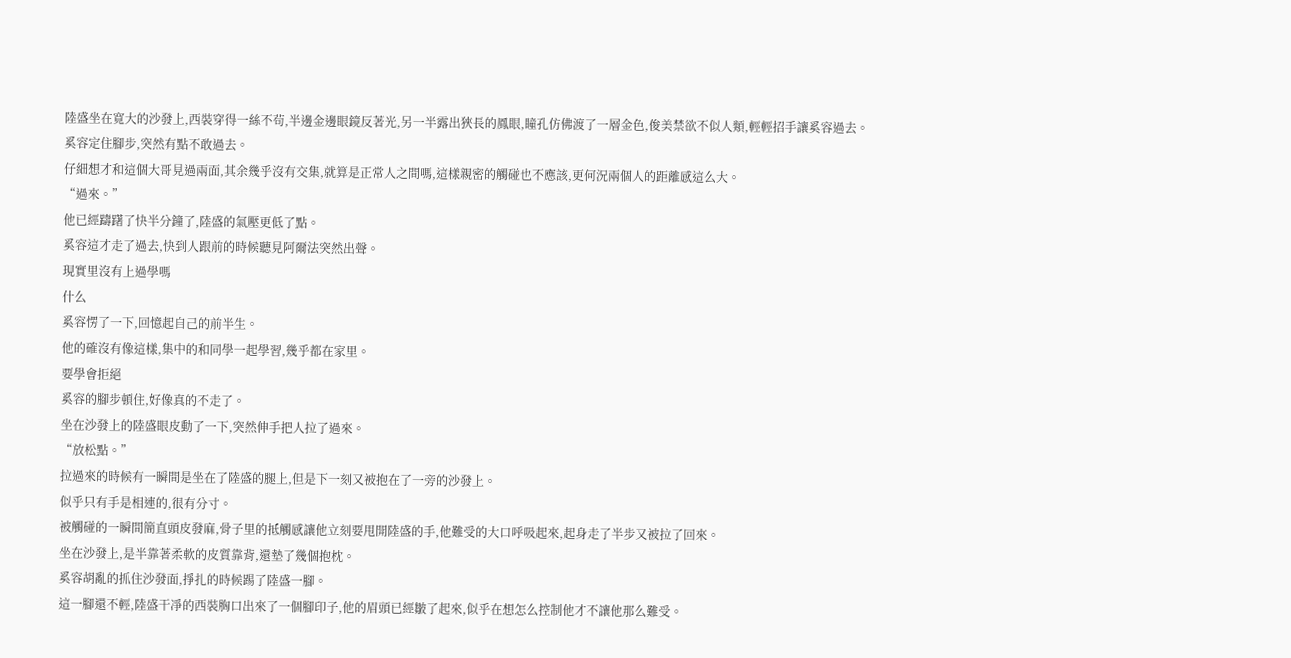陸盛坐在寬大的沙發上,西裝穿得一絲不茍,半邊金邊眼鏡反著光,另一半露出狹長的鳳眼,瞳孔仿佛渡了一層金色,俊美禁欲不似人類,輕輕招手讓奚容過去。
奚容定住腳步,突然有點不敢過去。
仔細想才和這個大哥見過兩面,其余幾乎沒有交集,就算是正常人之間嗎,這樣親密的觸碰也不應該,更何況兩個人的距離感這么大。
“過來。”
他已經躊躇了快半分鐘了,陸盛的氣壓更低了點。
奚容這才走了過去,快到人跟前的時候聽見阿爾法突然出聲。
現實里沒有上過學嗎
什么
奚容愣了一下,回憶起自己的前半生。
他的確沒有像這樣,集中的和同學一起學習,幾乎都在家里。
要學會拒絕
奚容的腳步頓住,好像真的不走了。
坐在沙發上的陸盛眼皮動了一下,突然伸手把人拉了過來。
“放松點。”
拉過來的時候有一瞬間是坐在了陸盛的腿上,但是下一刻又被抱在了一旁的沙發上。
似乎只有手是相連的,很有分寸。
被觸碰的一瞬間簡直頭皮發麻,骨子里的抵觸感讓他立刻要甩開陸盛的手,他難受的大口呼吸起來,起身走了半步又被拉了回來。
坐在沙發上,是半靠著柔軟的皮質靠背,還墊了幾個抱枕。
奚容胡亂的抓住沙發面,掙扎的時候踢了陸盛一腳。
這一腳還不輕,陸盛干凈的西裝胸口出來了一個腳印子,他的眉頭已經皺了起來,似乎在想怎么控制他才不讓他那么難受。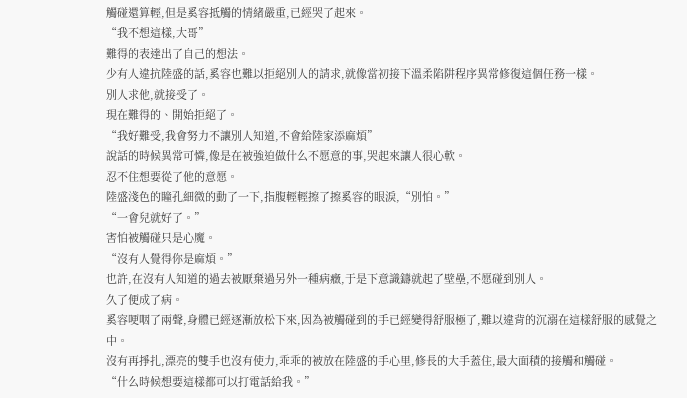觸碰還算輕,但是奚容抵觸的情緒嚴重,已經哭了起來。
“我不想這樣,大哥”
難得的表達出了自己的想法。
少有人違抗陸盛的話,奚容也難以拒絕別人的請求,就像當初接下溫柔陷阱程序異常修復這個任務一樣。
別人求他,就接受了。
現在難得的、開始拒絕了。
“我好難受,我會努力不讓別人知道,不會給陸家添麻煩”
說話的時候異常可憐,像是在被強迫做什么不愿意的事,哭起來讓人很心軟。
忍不住想要從了他的意愿。
陸盛淺色的瞳孔細微的動了一下,指腹輕輕擦了擦奚容的眼淚,“別怕。”
“一會兒就好了。”
害怕被觸碰只是心魔。
“沒有人覺得你是麻煩。”
也許,在沒有人知道的過去被厭棄過另外一種病癥,于是下意識鑄就起了壁壘,不愿碰到別人。
久了便成了病。
奚容哽咽了兩聲,身體已經逐漸放松下來,因為被觸碰到的手已經變得舒服極了,難以違背的沉溺在這樣舒服的感覺之中。
沒有再掙扎,漂亮的雙手也沒有使力,乖乖的被放在陸盛的手心里,修長的大手蓋住,最大面積的接觸和觸碰。
“什么時候想要這樣都可以打電話給我。”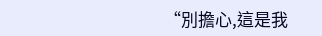“別擔心,這是我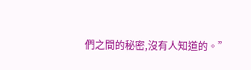們之間的秘密,沒有人知道的。”